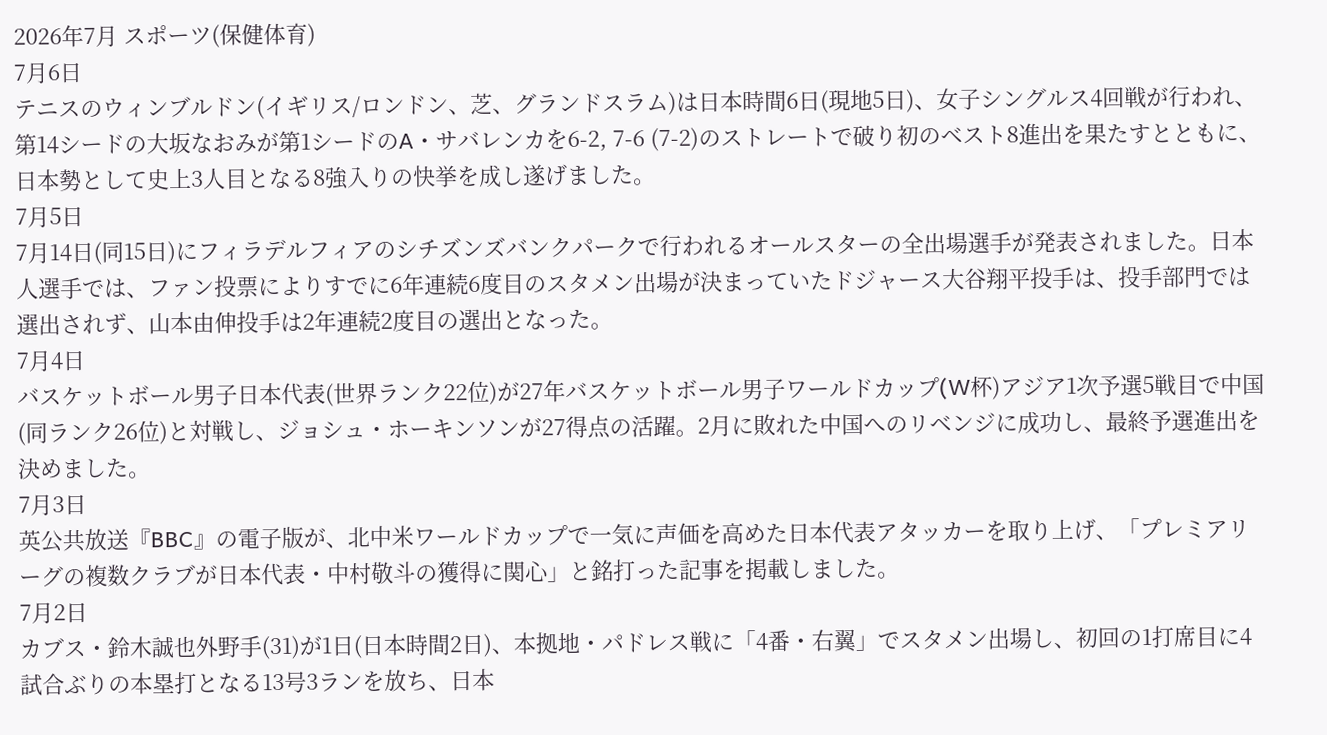2026年7月 スポーツ(保健体育)
7月6日
テニスのウィンブルドン(イギリス/ロンドン、芝、グランドスラム)は日本時間6日(現地5日)、女子シングルス4回戦が行われ、第14シードの大坂なおみが第1シードのA・サバレンカを6-2, 7-6 (7-2)のストレートで破り初のベスト8進出を果たすとともに、日本勢として史上3人目となる8強入りの快挙を成し遂げました。
7月5日
7月14日(同15日)にフィラデルフィアのシチズンズバンクパークで行われるオールスターの全出場選手が発表されました。日本人選手では、ファン投票によりすでに6年連続6度目のスタメン出場が決まっていたドジャース大谷翔平投手は、投手部門では選出されず、山本由伸投手は2年連続2度目の選出となった。
7月4日
バスケットボール男子日本代表(世界ランク22位)が27年バスケットボール男子ワールドカップ(W杯)アジア1次予選5戦目で中国(同ランク26位)と対戦し、ジョシュ・ホーキンソンが27得点の活躍。2月に敗れた中国へのリベンジに成功し、最終予選進出を決めました。
7月3日
英公共放送『BBC』の電子版が、北中米ワールドカップで一気に声価を高めた日本代表アタッカーを取り上げ、「プレミアリーグの複数クラブが日本代表・中村敬斗の獲得に関心」と銘打った記事を掲載しました。
7月2日
カブス・鈴木誠也外野手(31)が1日(日本時間2日)、本拠地・パドレス戦に「4番・右翼」でスタメン出場し、初回の1打席目に4試合ぶりの本塁打となる13号3ランを放ち、日本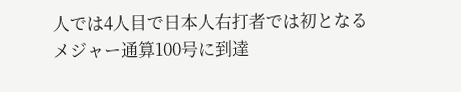人では4人目で日本人右打者では初となるメジャー通算100号に到達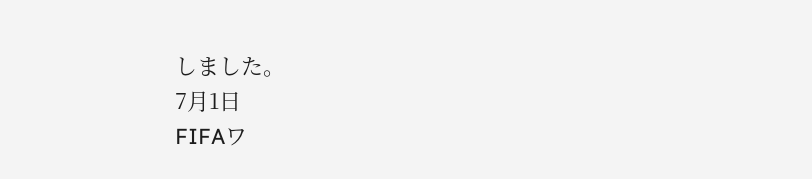しました。
7月1日
FIFAワ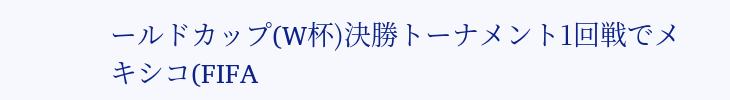ールドカップ(W杯)決勝トーナメント1回戦でメキシコ(FIFA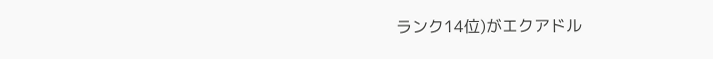ランク14位)がエクアドル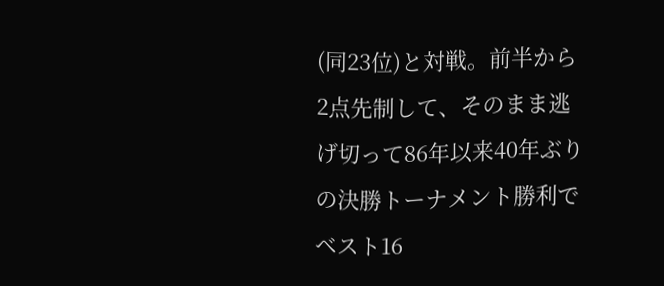(同23位)と対戦。前半から2点先制して、そのまま逃げ切って86年以来40年ぶりの決勝トーナメント勝利でベスト16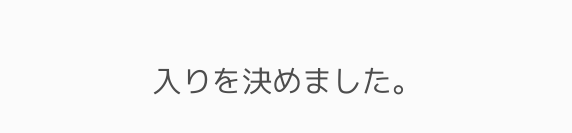入りを決めました。